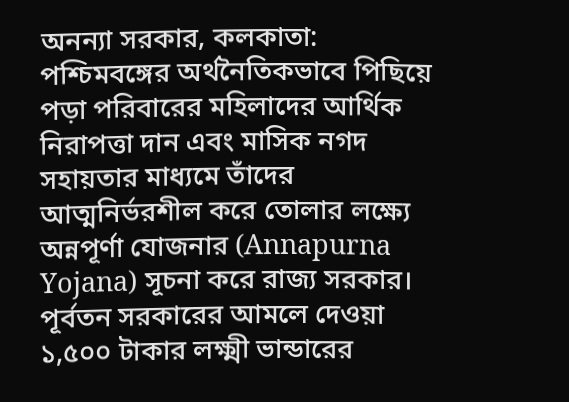অনন্যা সরকার, কলকাতা: পশ্চিমবঙ্গের অর্থনৈতিকভাবে পিছিয়ে পড়া পরিবারের মহিলাদের আর্থিক নিরাপত্তা দান এবং মাসিক নগদ সহায়তার মাধ্যমে তাঁদের আত্মনির্ভরশীল করে তোলার লক্ষ্যে অন্নপূর্ণা যোজনার (Annapurna Yojana) সূচনা করে রাজ্য সরকার। পূর্বতন সরকারের আমলে দেওয়া ১,৫০০ টাকার লক্ষ্মী ভান্ডারের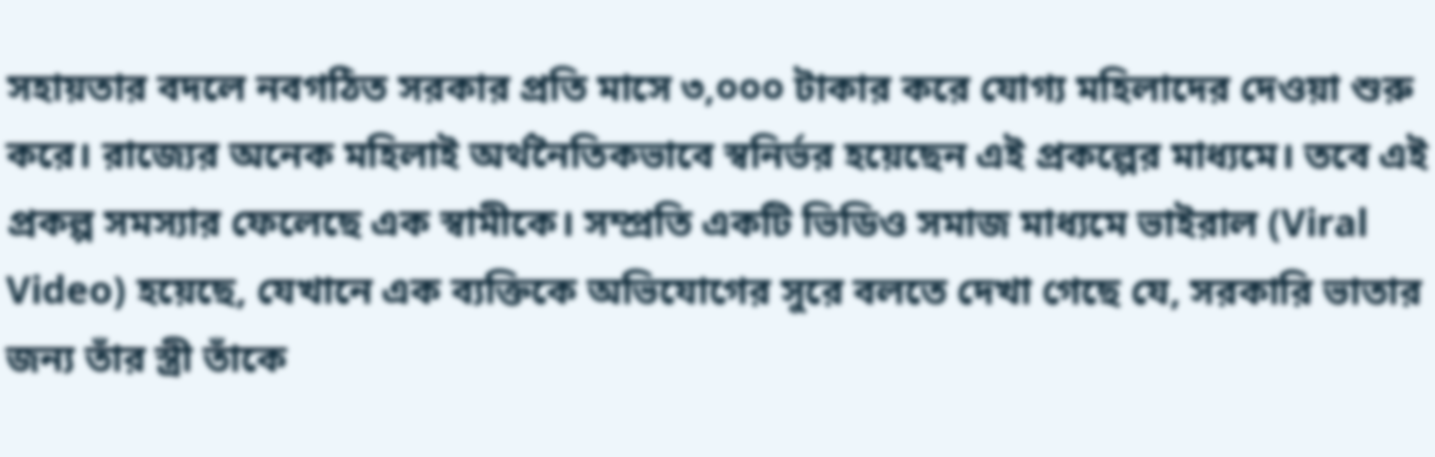সহায়তার বদলে নবগঠিত সরকার প্রতি মাসে ৩,০০০ টাকার করে যোগ্য মহিলাদের দেওয়া শুরু করে। রাজ্যের অনেক মহিলাই অর্থনৈতিকভাবে স্বনির্ভর হয়েছেন এই প্রকল্পের মাধ্যমে। তবে এই প্রকল্প সমস্যার ফেলেছে এক স্বামীকে। সম্প্রতি একটি ভিডিও সমাজ মাধ্যমে ভাইরাল (Viral Video) হয়েছে, যেখানে এক ব্যক্তিকে অভিযোগের সুরে বলতে দেখা গেছে যে, সরকারি ভাতার জন্য তাঁর স্ত্রী তাঁকে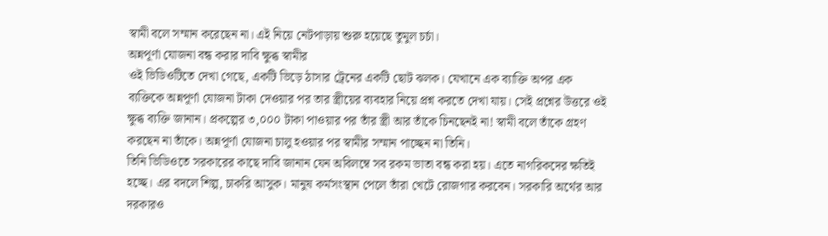স্বামী বলে সম্মান করেছেন না। এই নিয়ে নেটপাড়ায় শুরু হয়েছে তুমুল চর্চা।
অন্নপূর্ণা যোজনা বন্ধ করার দাবি ক্ষুব্ধ স্বামীর
ওই ভিডিওটিতে দেখা গেছে, একটি ভিড়ে ঠাসার ট্রেনের একটি ছোট ঝলক। যেখানে এক ব্যাক্তি অপর এক ব্যক্তিকে অন্নপূর্ণা যোজনা টাকা দেওয়ার পর তার স্ত্রীয়ের ব্যবহার নিয়ে প্রশ্ন করতে দেখা যায়। সেই প্রশ্নের উত্তরে ওই ক্ষুব্ধ ব্যক্তি জানান। প্রকল্পের ৩,০০০ টাকা পাওয়ার পর তাঁর স্ত্রী আর তাঁকে চিনছেনই না! স্বামী বলে তাঁকে গ্রহণ করছেন না তাঁকে। অন্নপূর্ণা যোজনা চালু হওয়ার পর স্বামীর সম্মান পাচ্ছেন না তিনি।
তিনি ভিডিওতে সরকারের কাছে দাবি জানান যেন অবিলম্বে সব রকম ভাতা বন্ধ করা হয়। এতে নাগরিকদের ক্ষতিই হচ্ছে। এর বদলে শিল্প, চাকরি আসুক। মানুষ কর্মসংস্থান পেলে তাঁরা খেটে রোজগার করবেন। সরকারি অর্থের আর দরকারও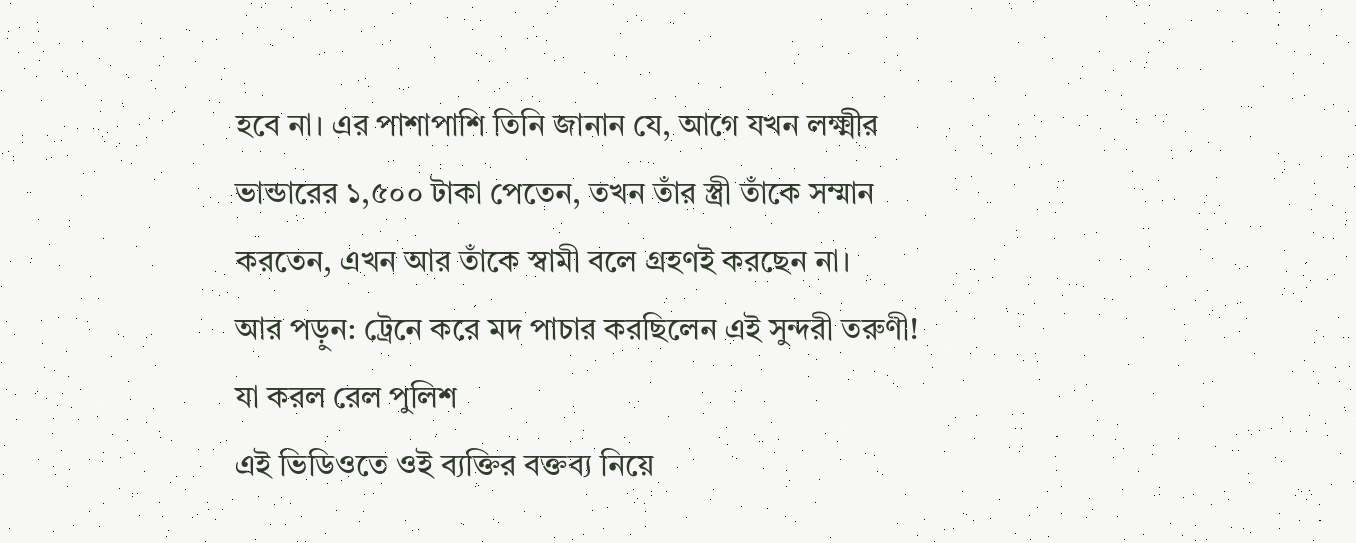হবে না। এর পাশাপাশি তিনি জানান যে, আগে যখন লক্ষ্মীর ভান্ডারের ১,৫০০ টাকা পেতেন, তখন তাঁর স্ত্রী তাঁকে সম্মান করতেন, এখন আর তাঁকে স্বামী বলে গ্রহণই করছেন না।
আর পড়ুন: ট্রেনে করে মদ পাচার করছিলেন এই সুন্দরী তরুণী! যা করল রেল পুলিশ
এই ভিডিওতে ওই ব্যক্তির বক্তব্য নিয়ে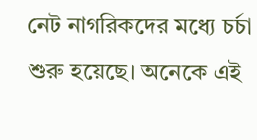নেট নাগরিকদের মধ্যে চর্চা শুরু হয়েছে। অনেকে এই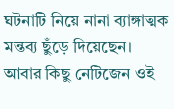ঘটনাটি নিয়ে নানা ব্যাঙ্গাত্মক মন্তব্য ছুঁড়ে দিয়েছেন। আবার কিছু নেটিজেন ওই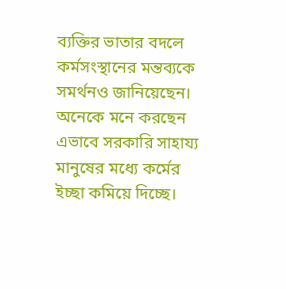ব্যক্তির ভাতার বদলে কর্মসংস্থানের মন্তব্যকে সমর্থনও জানিয়েছেন। অনেকে মনে করছেন এভাবে সরকারি সাহায্য মানুষের মধ্যে কর্মের ইচ্ছা কমিয়ে দিচ্ছে।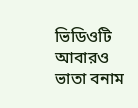ভিডিওটি আবারও ভাতা বনাম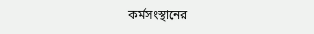কর্মসংস্থানের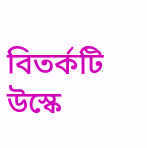বিতর্কটি উস্কে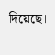দিয়েছে।